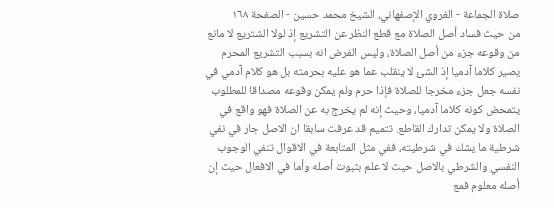صلاة الجماعة - الغروي الإصفهاني، الشيخ محمد حسين - الصفحة ١٦٨
من حيث فساد أصل الصلاة مع قطع النظر عن التشريع إذ لولا الشتريع لا مانع من وقوعه جزء من أصل الصلاة، وليس الفرض انه بسبب التشريع المحرم يصير كلاما آدميا إذ الشئ لا ينقلب عما هو عليه بحرمته بل هو كلام آدمي في نفسه جعل جزء مخرجا للصلاة فإذا حرم ولم يمكن وقوعه مصداقا للمطلوب يتمحض كونه كلاما آدميا، وحيث إنه لم يخرج به عن الصلاة فهو واقع في الصلاة ولا يمكن تدارك القاطع. تتميم قد عرفت سابقا ان الاصل جار في نفي شرطية ما يشك في شرطيته، ففي مثل المتابعة في الاقوال تنفي الوجوب النفسي والشرطي بالاصل حيث لا علم بثبوت أصله وأما في الافعال حيث إن أصله معلوم فمع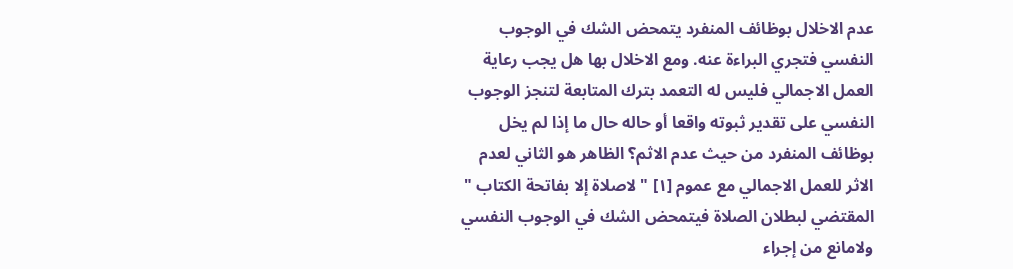عدم الاخلال بوظائف المنفرد يتمحض الشك في الوجوب النفسي فتجري البراءة عنه. ومع الاخلال بها هل يجب رعاية العمل الاجمالي فليس له التعمد بترك المتابعة لتنجز الوجوب النفسي على تقدير ثبوته واقعا أو حاله حال ما إذا لم يخل بوظائف المنفرد من حيث عدم الاثم؟ الظاهر هو الثاني لعدم الاثر للعمل الاجمالي مع عموم [١] " لاصلاة إلا بفاتحة الكتاب " المقتضي لبطلان الصلاة فيتمحض الشك في الوجوب النفسي ولامانع من إجراء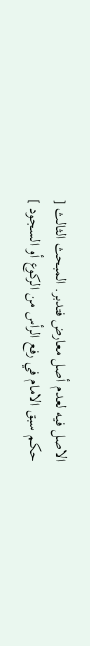الاصل فيه لعدم أصل معارض فتدبر. المبحث الثالث [ حكم سبق الامام في رفع الرأس من الركوع أو السجود ]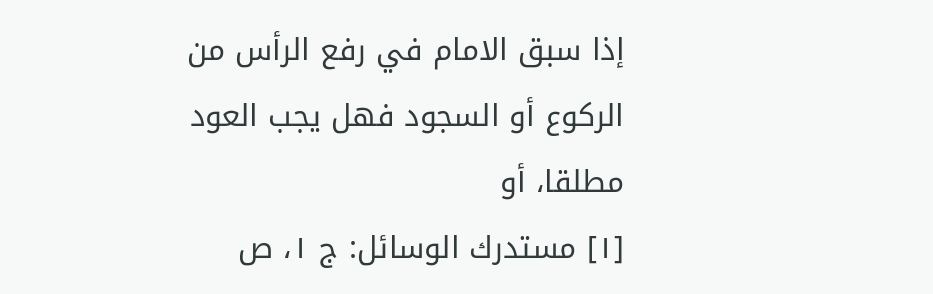إذا سبق الامام في رفع الرأس من الركوع أو السجود فهل يجب العود مطلقا، أو
[١] مستدرك الوسائل: ج ١، ص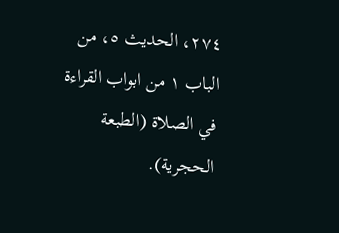٢٧٤، الحديث ٥، من الباب ١ من ابواب القراءة في الصلاة (الطبعة الحجرية).